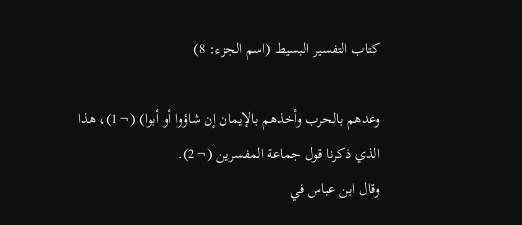كتاب التفسير البسيط (اسم الجزء: 8)

وعدهم بالحرب وأخذهم بالإيمان إن شاؤوا أو أبوا) (¬1)، هذا الذي ذكرنا قول جماعة المفسرين (¬2).
وقال ابن عباس في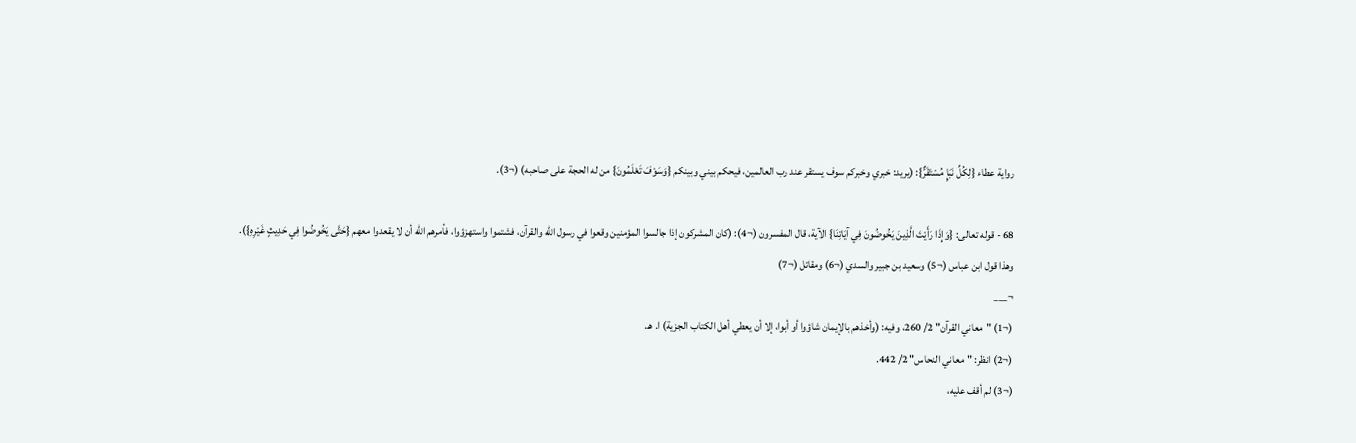رواية عطاء {لِكُلِّ نَبَإٍ مُسْتَقَرٌّ}: (يريد: خبري وخبركم سوف يستقر عند رب العالمين، فيحكم بيني وبينكم {وَسَوْفَ تَعْلَمُونَ} من له الحجة على صاحبه) (¬3).

68 - قوله تعالى: {وَإِذَا رَأَيْتَ الَّذِينَ يَخُوضُونَ فِي آيَاتِنَا} الآية، قال المفسرون (¬4): (كان المشركون إذا جالسوا المؤمنين وقعوا في رسول الله والقرآن، فشتموا واستهزؤوا، فأمرهم الله أن لا يقعدوا معهم {حَتَّى يَخُوضُوا فِي حَدِيثٍ غَيْرِهِ}).
وهذا قول ابن عباس (¬5) وسعيد بن جبير والسدي (¬6) ومقاتل (¬7)
¬___
(¬1) "معاني القرآن" 2/ 260، وفيه: (وأخذهم بالإيمان شاؤوا أو أبوا، إلا أن يعطي أهل الكتاب الجزية) ا. هـ.
(¬2) انظر: "معاني النحاس" 2/ 442.
(¬3) لم أقف عليه،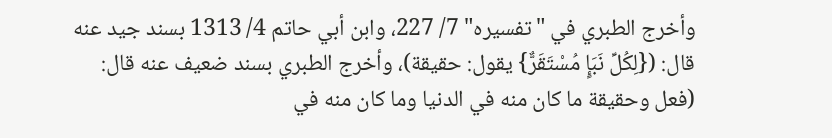وأخرج الطبري في "تفسيره" 7/ 227، وابن أبي حاتم 4/ 1313 بسند جيد عنه قال: ({لِكُلِّ نَبَإٍ مُسْتَقَرٌّ} يقول: حقيقة)، وأخرج الطبري بسند ضعيف عنه قال: (فعل وحقيقة ما كان منه في الدنيا وما كان منه في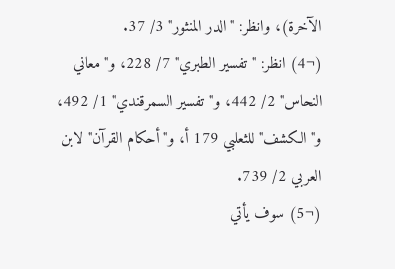الآخرة)، وانظر: "الدر المنثور" 3/ 37.
(¬4) انظر: "تفسير الطبري" 7/ 228، و"معاني النحاس" 2/ 442، و"تفسير السمرقندي" 1/ 492، و"الكشف" للثعلبي 179 أ، و"أحكام القرآن" لابن العربي 2/ 739.
(¬5) سوف يأتي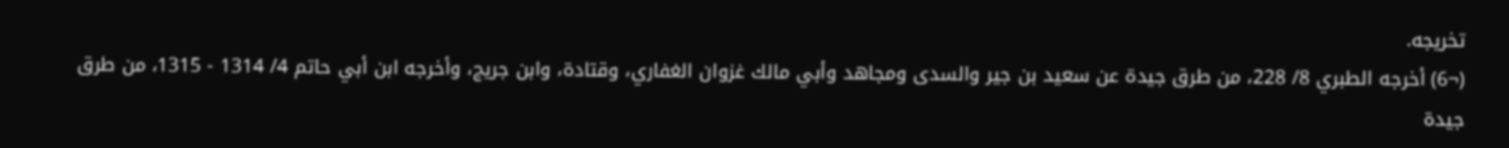تخريجه.
(¬6) أخرجه الطبري 8/ 228، من طرق جيدة عن سعيد بن جير والسدى ومجاهد وأبي مالك غزوان الغفاري، وقتادة، وابن جريج، وأخرجه ابن أبي حاتم 4/ 1314 - 1315، من طرق جيدة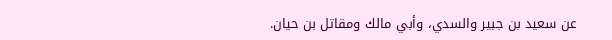عن سعيد بن جبير والسدي، وأبي مالك ومقاتل بن حيان.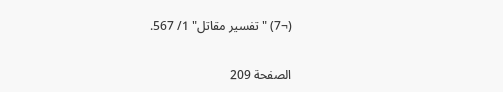(¬7) "تفسير مقاتل" 1/ 567.

الصفحة 209